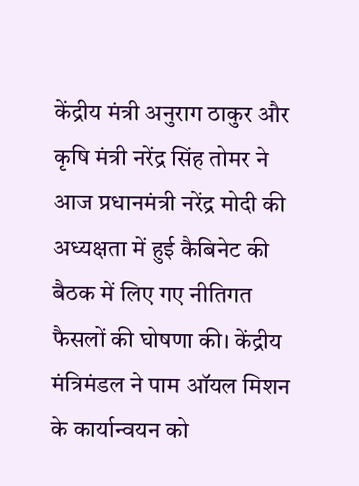केंद्रीय मंत्री अनुराग ठाकुर और कृषि मंत्री नरेंद्र सिंह तोमर ने आज प्रधानमंत्री नरेंद्र मोदी की अध्यक्षता में हुई कैबिनेट की बैठक में लिए गए नीतिगत फैसलों की घोषणा की। केंद्रीय मंत्रिमंडल ने पाम ऑयल मिशन के कार्यान्वयन को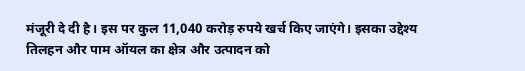मंजूरी दे दी है। इस पर कुल 11,040 करोड़ रुपये खर्च किए जाएंगे। इसका उद्देश्य तिलहन और पाम ऑयल का क्षेत्र और उत्पादन को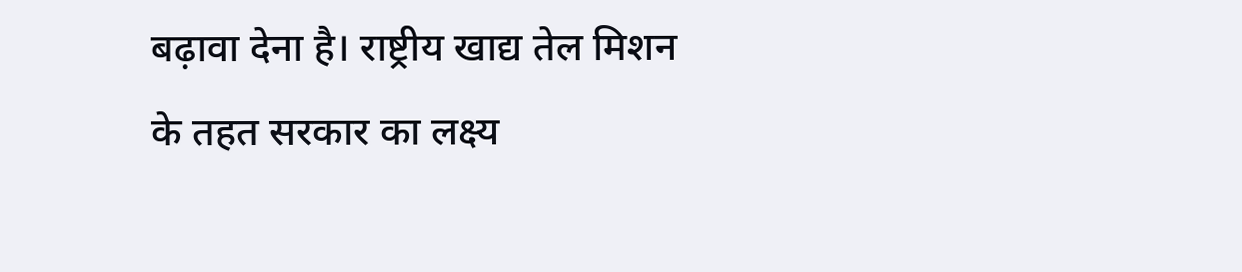बढ़ावा देना है। राष्ट्रीय खाद्य तेल मिशन के तहत सरकार का लक्ष्य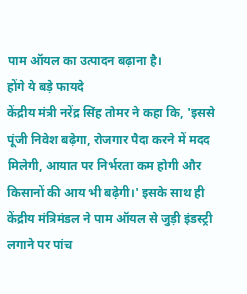पाम ऑयल का उत्पादन बढ़ाना है।
होंगे ये बड़े फायदे
केंद्रीय मंत्री नरेंद्र सिंह तोमर ने कहा कि, 'इससे पूंजी निवेश बढ़ेगा, रोजगार पैदा करने में मदद मिलेगी, आयात पर निर्भरता कम होगी और किसानों की आय भी बढ़ेगी।' इसके साथ ही केंद्रीय मंत्रिमंडल ने पाम ऑयल से जुड़ी इंडस्ट्री लगाने पर पांच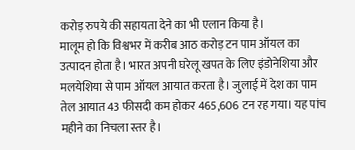करोड़ रुपये की सहायता देने का भी एलान किया है।
मालूम हो कि विश्वभर में करीब आठ करोड़ टन पाम ऑयल का उत्पादन होता है। भारत अपनी घरेलू खपत के लिए इंडोनेशिया और मलयेशिया से पाम ऑयल आयात करता है। जुलाई में देश का पाम तेल आयात 43 फीसदी कम होकर 465,606 टन रह गया। यह पांच महीने का निचला स्तर है।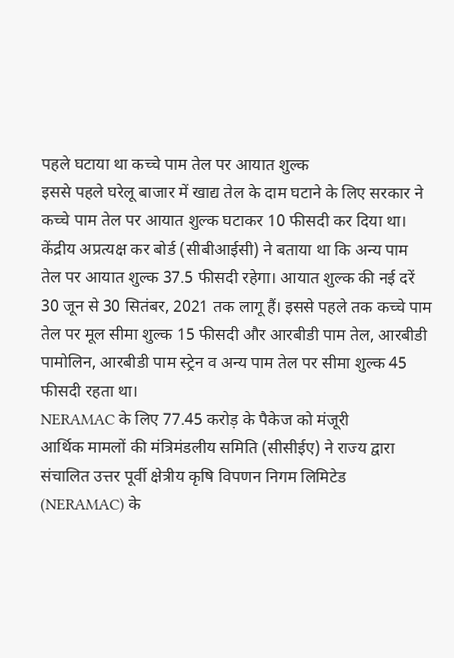पहले घटाया था कच्चे पाम तेल पर आयात शुल्क
इससे पहले घरेलू बाजार में खाद्य तेल के दाम घटाने के लिए सरकार ने कच्चे पाम तेल पर आयात शुल्क घटाकर 10 फीसदी कर दिया था। केंद्रीय अप्रत्यक्ष कर बोर्ड (सीबीआईसी) ने बताया था कि अन्य पाम तेल पर आयात शुल्क 37.5 फीसदी रहेगा। आयात शुल्क की नई दरें 30 जून से 30 सितंबर, 2021 तक लागू हैं। इससे पहले तक कच्चे पाम तेल पर मूल सीमा शुल्क 15 फीसदी और आरबीडी पाम तेल, आरबीडी पामोलिन, आरबीडी पाम स्ट्रेन व अन्य पाम तेल पर सीमा शुल्क 45 फीसदी रहता था।
NERAMAC के लिए 77.45 करोड़ के पैकेज को मंजूरी
आर्थिक मामलों की मंत्रिमंडलीय समिति (सीसीईए) ने राज्य द्वारा संचालित उत्तर पूर्वी क्षेत्रीय कृषि विपणन निगम लिमिटेड (NERAMAC) के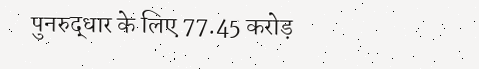पुनरुद्धार के लिए 77.45 करोड़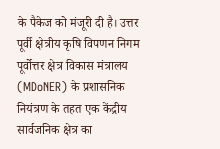के पैकेज को मंजूरी दी है। उत्तर पूर्वी क्षेत्रीय कृषि विपणन निगम पूर्वोत्तर क्षेत्र विकास मंत्रालय (MDoNER) के प्रशासनिक नियंत्रण के तहत एक केंद्रीय सार्वजनिक क्षेत्र का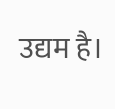उद्यम है।